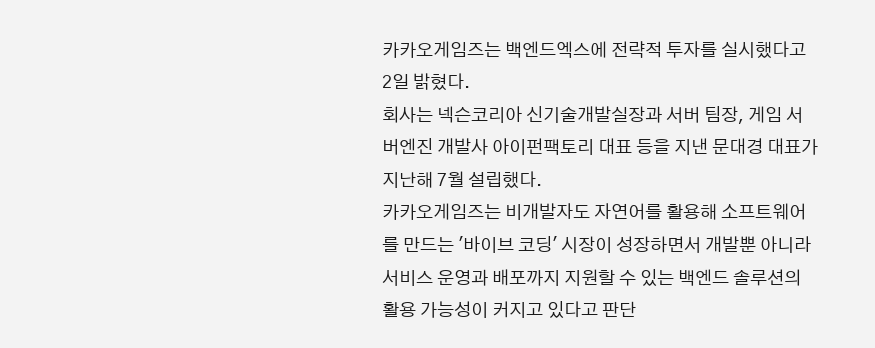카카오게임즈는 백엔드엑스에 전략적 투자를 실시했다고 2일 밝혔다.
회사는 넥슨코리아 신기술개발실장과 서버 팀장, 게임 서버엔진 개발사 아이펀팩토리 대표 등을 지낸 문대경 대표가 지난해 7월 설립했다.
카카오게임즈는 비개발자도 자연어를 활용해 소프트웨어를 만드는 '바이브 코딩' 시장이 성장하면서 개발뿐 아니라 서비스 운영과 배포까지 지원할 수 있는 백엔드 솔루션의 활용 가능성이 커지고 있다고 판단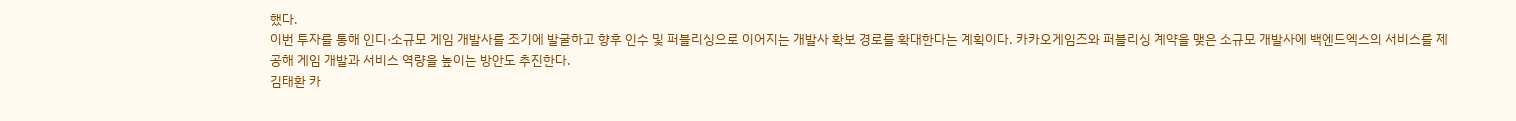했다.
이번 투자를 통해 인디·소규모 게임 개발사를 조기에 발굴하고 향후 인수 및 퍼블리싱으로 이어지는 개발사 확보 경로를 확대한다는 계획이다. 카카오게임즈와 퍼블리싱 계약을 맺은 소규모 개발사에 백엔드엑스의 서비스를 제공해 게임 개발과 서비스 역량을 높이는 방안도 추진한다.
김태환 카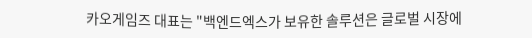카오게임즈 대표는 "백엔드엑스가 보유한 솔루션은 글로벌 시장에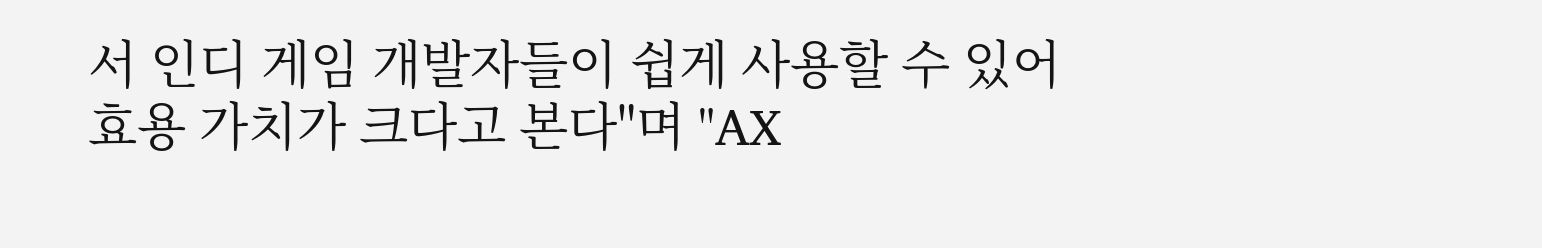서 인디 게임 개발자들이 쉽게 사용할 수 있어 효용 가치가 크다고 본다"며 "AX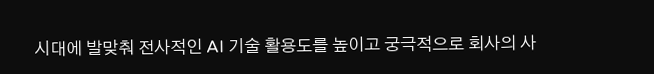시대에 발맞춰 전사적인 AI 기술 활용도를 높이고 궁극적으로 회사의 사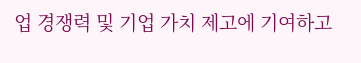업 경쟁력 및 기업 가치 제고에 기여하고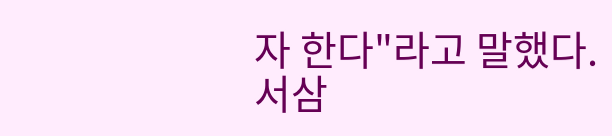자 한다"라고 말했다.
서삼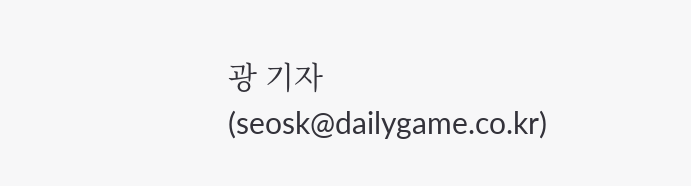광 기자 (seosk@dailygame.co.kr)